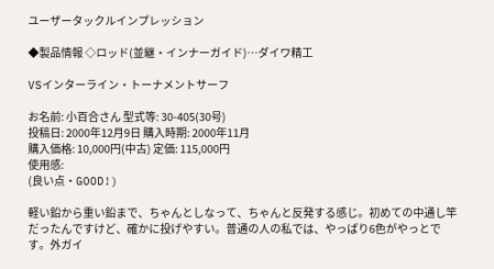ユーザータックルインプレッション

◆製品情報 ◇ロッド(並継・インナーガイド)…ダイワ精工

VSインターライン・トーナメントサーフ

お名前: 小百合さん 型式等: 30-405(30号)
投稿日: 2000年12月9日 購入時期: 2000年11月
購入価格: 10,000円(中古) 定価: 115,000円
使用感:
(良い点・GOOD!)

軽い鉛から重い鉛まで、ちゃんとしなって、ちゃんと反発する感じ。初めての中通し竿だったんですけど、確かに投げやすい。普通の人の私では、やっぱり6色がやっとです。外ガイ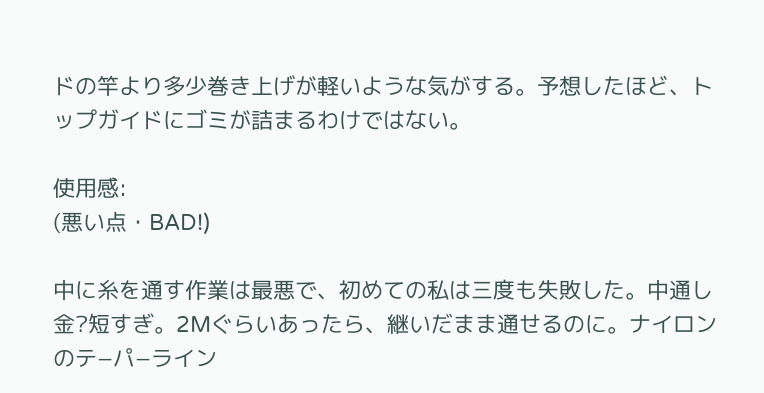ドの竿より多少巻き上げが軽いような気がする。予想したほど、トップガイドにゴミが詰まるわけではない。

使用感:
(悪い点・BAD!)

中に糸を通す作業は最悪で、初めての私は三度も失敗した。中通し金?短すぎ。2Mぐらいあったら、継いだまま通せるのに。ナイロンのテ−パ−ライン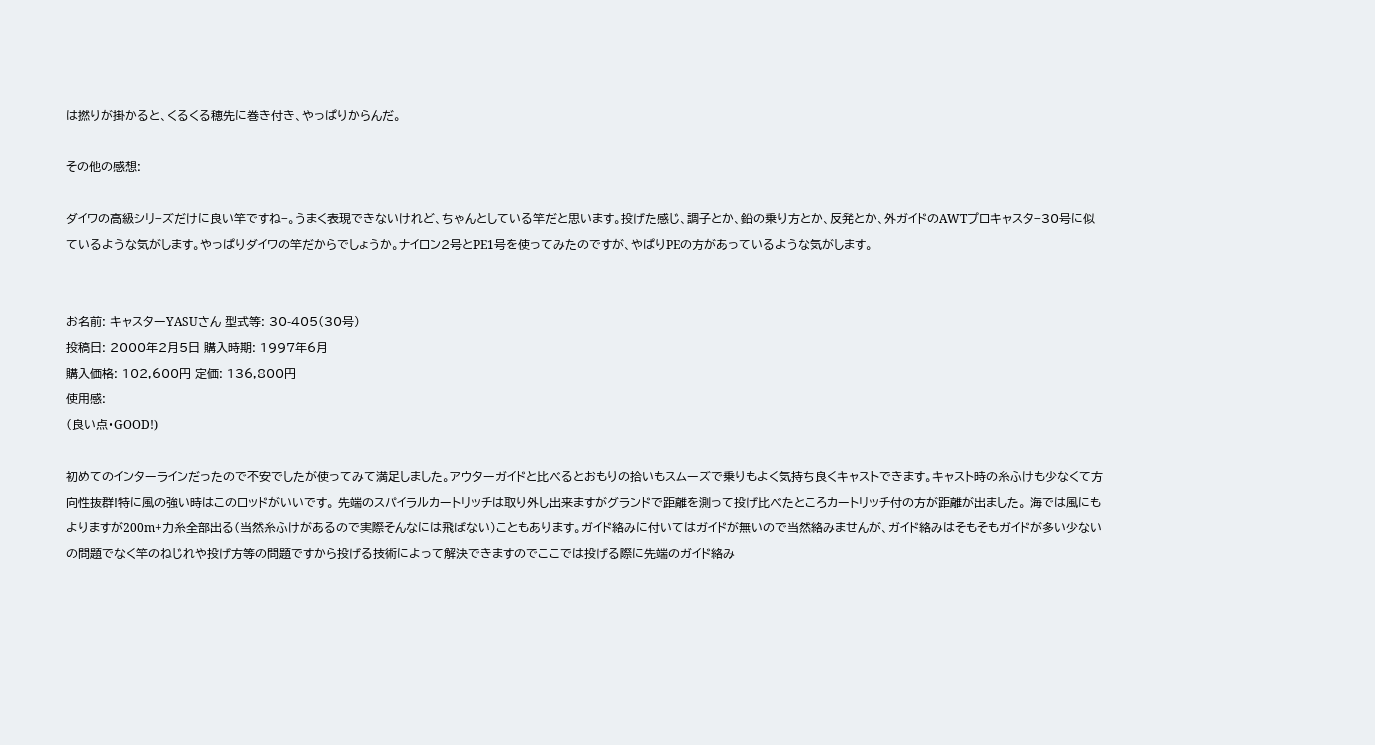は撚りが掛かると、くるくる穂先に巻き付き、やっぱりからんだ。

その他の感想:

ダイワの高級シリ−ズだけに良い竿ですね−。うまく表現できないけれど、ちゃんとしている竿だと思います。投げた感じ、調子とか、鉛の乗り方とか、反発とか、外ガイドのAWTプロキャスタ−30号に似ているような気がします。やっぱりダイワの竿だからでしょうか。ナイロン2号とPE1号を使ってみたのですが、やぱりPEの方があっているような気がします。


お名前: キャスターYASUさん 型式等: 30-405(30号)
投稿日: 2000年2月5日 購入時期: 1997年6月
購入価格: 102,600円 定価: 136,800円
使用感:
(良い点・GOOD!)

初めてのインターラインだったので不安でしたが使ってみて満足しました。アウターガイドと比べるとおもりの拾いもスムーズで乗りもよく気持ち良くキャストできます。キャスト時の糸ふけも少なくて方向性抜群!特に風の強い時はこのロッドがいいです。 先端のスパイラルカートリッチは取り外し出来ますがグランドで距離を測って投げ比べたところカートリッチ付の方が距離が出ました。 海では風にもよりますが200m+力糸全部出る(当然糸ふけがあるので実際そんなには飛ばない)こともあります。ガイド絡みに付いてはガイドが無いので当然絡みませんが、ガイド絡みはそもそもガイドが多い少ないの問題でなく竿のねじれや投げ方等の問題ですから投げる技術によって解決できますのでここでは投げる際に先端のガイド絡み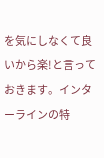を気にしなくて良いから楽!と言っておきます。インターラインの特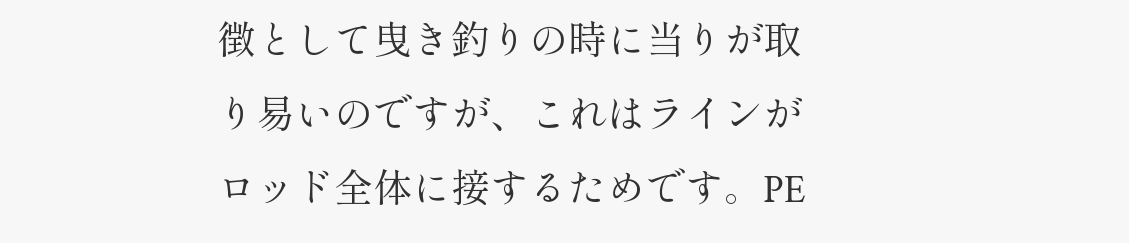徴として曳き釣りの時に当りが取り易いのですが、これはラインがロッド全体に接するためです。PE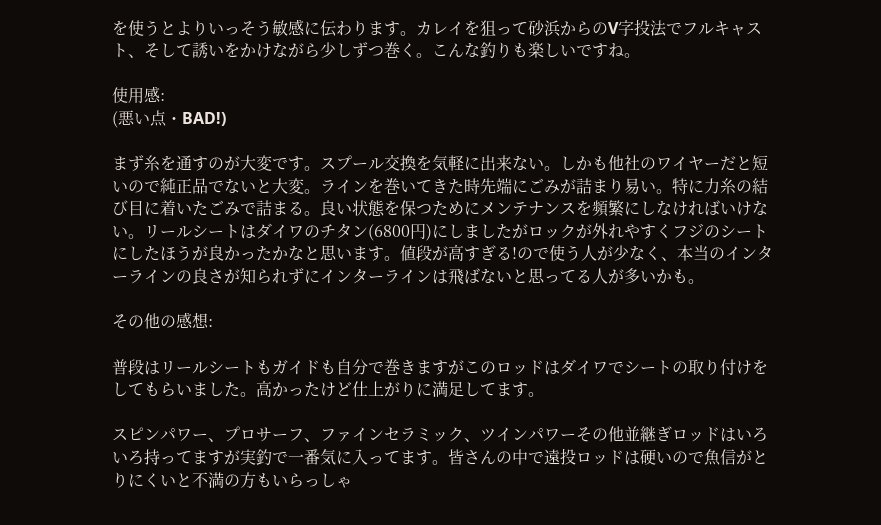を使うとよりいっそう敏感に伝わります。カレイを狙って砂浜からのV字投法でフルキャスト、そして誘いをかけながら少しずつ巻く。こんな釣りも楽しいですね。

使用感:
(悪い点・BAD!)

まず糸を通すのが大変です。スプール交換を気軽に出来ない。しかも他社のワイヤーだと短いので純正品でないと大変。ラインを巻いてきた時先端にごみが詰まり易い。特に力糸の結び目に着いたごみで詰まる。良い状態を保つためにメンテナンスを頻繁にしなければいけない。リールシートはダイワのチタン(6800円)にしましたがロックが外れやすくフジのシートにしたほうが良かったかなと思います。値段が高すぎる!ので使う人が少なく、本当のインターラインの良さが知られずにインターラインは飛ばないと思ってる人が多いかも。

その他の感想:

普段はリールシートもガイドも自分で巻きますがこのロッドはダイワでシートの取り付けをしてもらいました。高かったけど仕上がりに満足してます。

スピンパワー、プロサーフ、ファインセラミック、ツインパワーその他並継ぎロッドはいろいろ持ってますが実釣で一番気に入ってます。皆さんの中で遠投ロッドは硬いので魚信がとりにくいと不満の方もいらっしゃ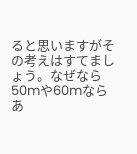ると思いますがその考えはすてましょう。なぜなら50mや60mならあ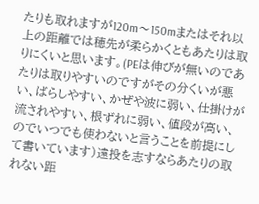たりも取れますが120m〜150mまたはそれ以上の距離では穂先が柔らかくともあたりは取りにくいと思います。(PEは伸びが無いのであたりは取りやすいのですがその分くいが悪い、ばらしやすい、かぜや波に弱い、仕掛けが流されやすい、根ずれに弱い、値段が高い、のでいつでも使わないと言うことを前提にして書いています)遠投を志すならあたりの取れない距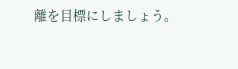離を目標にしましょう。